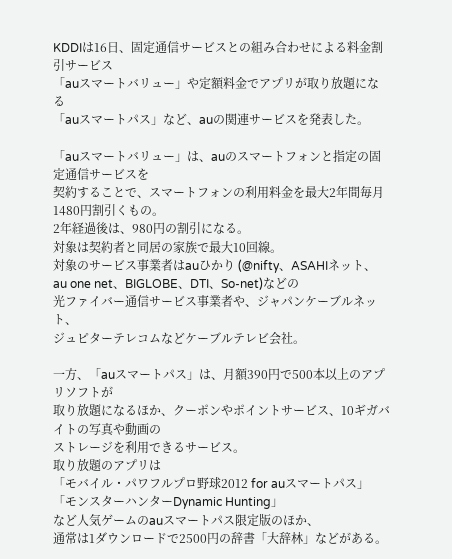KDDIは16日、固定通信サービスとの組み合わせによる料金割引サービス
「auスマートバリュー」や定額料金でアプリが取り放題になる
「auスマートパス」など、auの関連サービスを発表した。

「auスマートバリュー」は、auのスマートフォンと指定の固定通信サービスを
契約することで、スマートフォンの利用料金を最大2年間毎月1480円割引くもの。
2年経過後は、980円の割引になる。
対象は契約者と同居の家族で最大10回線。
対象のサービス事業者はauひかり (@nifty、ASAHIネット、
au one net、BIGLOBE、DTI、So-net)などの
光ファイバー通信サービス事業者や、ジャパンケーブルネット、
ジュピターテレコムなどケーブルテレビ会社。

一方、「auスマートパス」は、月額390円で500本以上のアプリソフトが
取り放題になるほか、クーポンやポイントサービス、10ギガバイトの写真や動画の
ストレージを利用できるサービス。
取り放題のアプリは
「モバイル・パワフルプロ野球2012 for auスマートパス」
「モンスターハンターDynamic Hunting」
など人気ゲームのauスマートパス限定版のほか、
通常は1ダウンロードで2500円の辞書「大辞林」などがある。